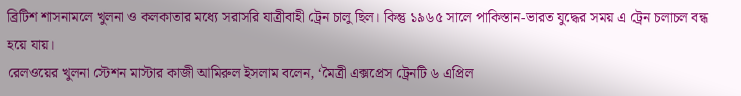ব্রিটিশ শাসনামলে খুলনা ও কলকাতার মধ্যে সরাসরি যাত্রীবাহী ট্রেন চালু ছিল। কিন্তু ১৯৬৫ সালে পাকিস্তান-ভারত যুদ্ধের সময় এ ট্রেন চলাচল বন্ধ হয়ে যায়।
রেলওয়ের খুলনা স্টেশন মাস্টার কাজী আমিরুল ইসলাম বলেন, ‘মৈত্রী এক্সপ্রেস ট্রেনটি ৬ এপ্রিল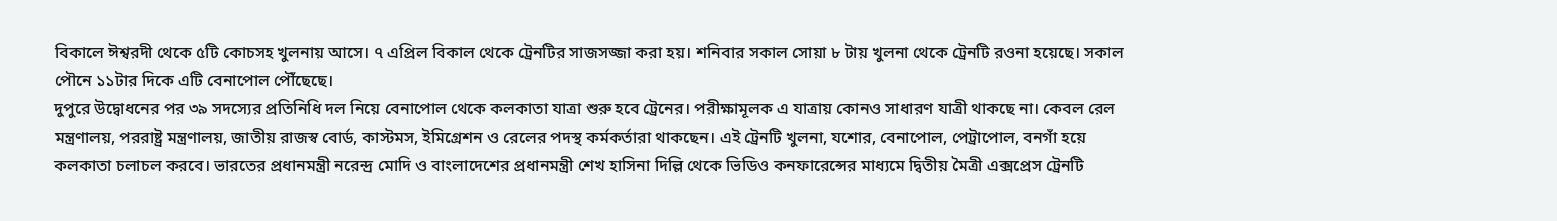বিকালে ঈশ্বরদী থেকে ৫টি কোচসহ খুলনায় আসে। ৭ এপ্রিল বিকাল থেকে ট্রেনটির সাজসজ্জা করা হয়। শনিবার সকাল সোয়া ৮ টায় খুলনা থেকে ট্রেনটি রওনা হয়েছে। সকাল পৌনে ১১টার দিকে এটি বেনাপোল পৌঁছেছে।
দুপুরে উদ্বোধনের পর ৩৯ সদস্যের প্রতিনিধি দল নিয়ে বেনাপোল থেকে কলকাতা যাত্রা শুরু হবে ট্রেনের। পরীক্ষামূলক এ যাত্রায় কোনও সাধারণ যাত্রী থাকছে না। কেবল রেল মন্ত্রণালয়, পররাষ্ট্র মন্ত্রণালয়, জাতীয় রাজস্ব বোর্ড, কাস্টমস, ইমিগ্রেশন ও রেলের পদস্থ কর্মকর্তারা থাকছেন। এই ট্রেনটি খুলনা, যশোর, বেনাপোল, পেট্রাপোল, বনগাঁ হয়ে কলকাতা চলাচল করবে। ভারতের প্রধানমন্ত্রী নরেন্দ্র মোদি ও বাংলাদেশের প্রধানমন্ত্রী শেখ হাসিনা দিল্লি থেকে ভিডিও কনফারেন্সের মাধ্যমে দ্বিতীয় মৈত্রী এক্সপ্রেস ট্রেনটি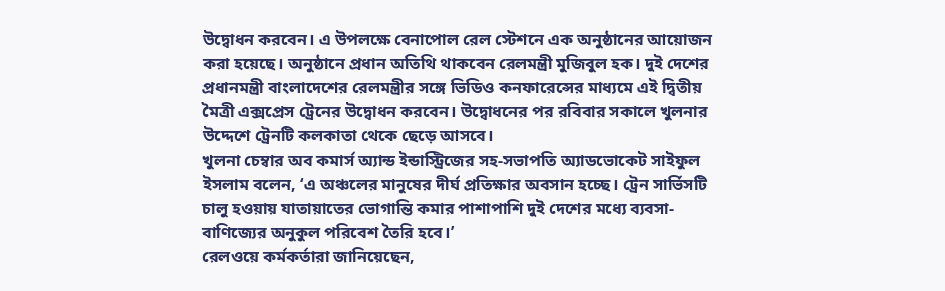উদ্বোধন করবেন। এ উপলক্ষে বেনাপোল রেল স্টেশনে এক অনুষ্ঠানের আয়োজন করা হয়েছে। অনুষ্ঠানে প্রধান অতিথি থাকবেন রেলমন্ত্রী মুজিবুল হক। দুই দেশের প্রধানমন্ত্রী বাংলাদেশের রেলমন্ত্রীর সঙ্গে ভিডিও কনফারেন্সের মাধ্যমে এই দ্বিতীয় মৈত্রী এক্সপ্রেস ট্রেনের উদ্বোধন করবেন। উদ্বোধনের পর রবিবার সকালে খুলনার উদ্দেশে ট্রেনটি কলকাতা থেকে ছেড়ে আসবে।
খুলনা চেম্বার অব কমার্স অ্যান্ড ইন্ডাস্ট্রিজের সহ-সভাপতি অ্যাডভোকেট সাইফুল ইসলাম বলেন, ‘এ অঞ্চলের মানুষের দীর্ঘ প্রতিক্ষার অবসান হচ্ছে। ট্রেন সার্ভিসটি চালু হওয়ায় যাতায়াতের ভোগান্তি কমার পাশাপাশি দুই দেশের মধ্যে ব্যবসা-বাণিজ্যের অনুকুল পরিবেশ তৈরি হবে।’
রেলওয়ে কর্মকর্তারা জানিয়েছেন,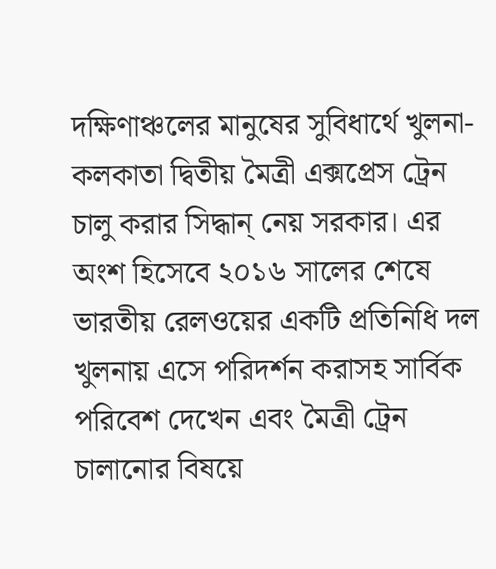দক্ষিণাঞ্চলের মানুষের সুবিধার্থে খুলনা-কলকাতা দ্বিতীয় মৈত্রী এক্সপ্রেস ট্রেন চালু করার সিদ্ধান্ নেয় সরকার। এর অংশ হিসেবে ২০১৬ সালের শেষে ভারতীয় রেলওয়ের একটি প্রতিনিধি দল খুলনায় এসে পরিদর্শন করাসহ সার্বিক পরিবেশ দেখেন এবং মৈত্রী ট্রেন চালানোর বিষয়ে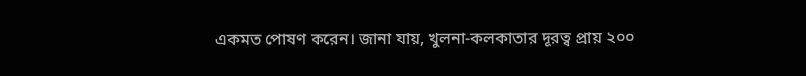একমত পোষণ করেন। জানা যায়, খুলনা-কলকাতার দূরত্ব প্রায় ২০০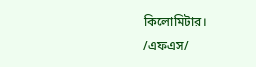কিলোমিটার।
/এফএস/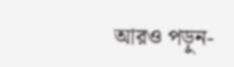আরও পড়ুন-